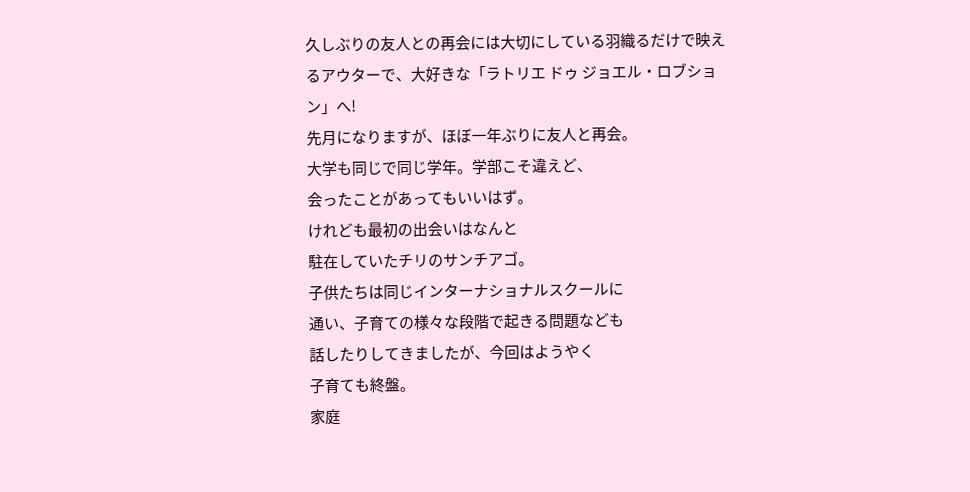久しぶりの友人との再会には大切にしている羽織るだけで映えるアウターで、大好きな「ラトリエ ドゥ ジョエル・ロブション」へ!
先月になりますが、ほぼ一年ぶりに友人と再会。
大学も同じで同じ学年。学部こそ違えど、
会ったことがあってもいいはず。
けれども最初の出会いはなんと
駐在していたチリのサンチアゴ。
子供たちは同じインターナショナルスクールに
通い、子育ての様々な段階で起きる問題なども
話したりしてきましたが、今回はようやく
子育ても終盤。
家庭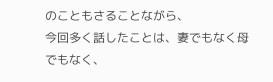のこともさることながら、
今回多く話したことは、妻でもなく母でもなく、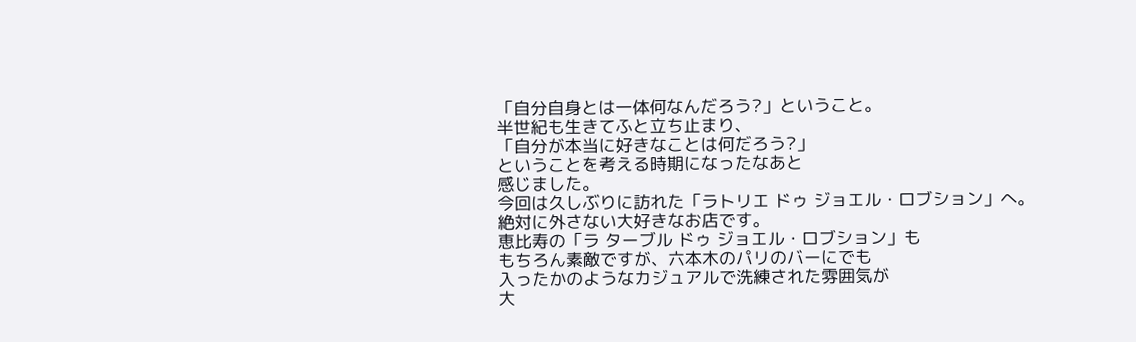「自分自身とは一体何なんだろう?」ということ。
半世紀も生きてふと立ち止まり、
「自分が本当に好きなことは何だろう?」
ということを考える時期になったなあと
感じました。
今回は久しぶりに訪れた「ラトリエ ドゥ ジョエル・ロブション」へ。
絶対に外さない大好きなお店です。
恵比寿の「ラ ターブル ドゥ ジョエル・ロブション」も
もちろん素敵ですが、六本木のパリのバーにでも
入ったかのようなカジュアルで洗練された雰囲気が
大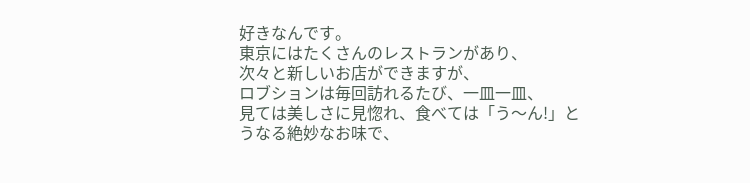好きなんです。
東京にはたくさんのレストランがあり、
次々と新しいお店ができますが、
ロブションは毎回訪れるたび、一皿一皿、
見ては美しさに見惚れ、食べては「う〜ん!」と
うなる絶妙なお味で、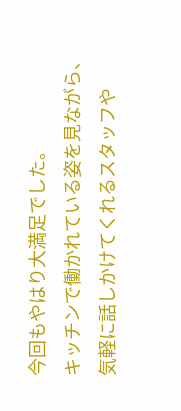今回もやはり大満足でした。
キッチンで働かれている姿を見ながら、
気軽に話しかけてくれるスタッフや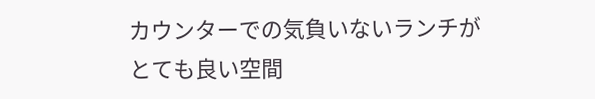カウンターでの気負いないランチが
とても良い空間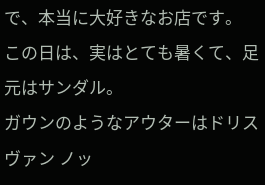で、本当に大好きなお店です。
この日は、実はとても暑くて、足元はサンダル。
ガウンのようなアウターはドリス ヴァン ノッ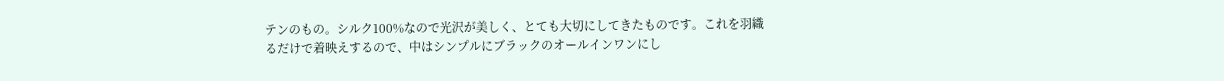テンのもの。シルク100%なので光沢が美しく、とても大切にしてきたものです。これを羽織るだけで着映えするので、中はシンプルにブラックのオールインワンにし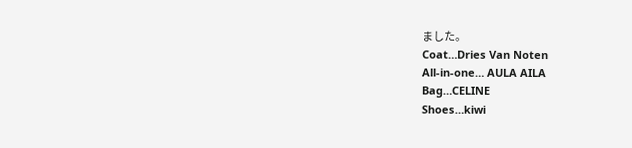ました。
Coat…Dries Van Noten
All-in-one… AULA AILA
Bag…CELINE
Shoes…kiwi